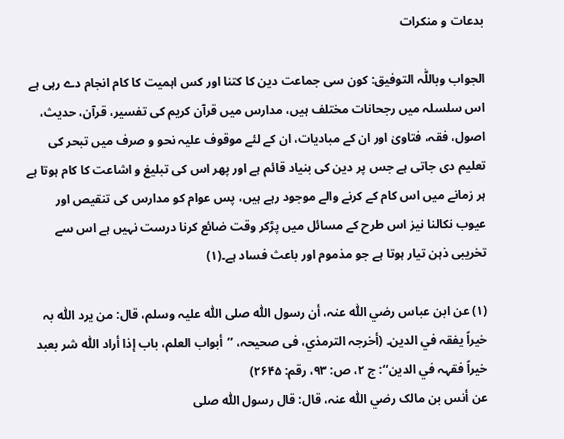بدعات و منکرات

الجواب وباللّٰہ التوفیق: کون سی جماعت دین کا کتنا اور کس اہمیت کا کام انجام دے رہی ہے اس سلسلہ میں رجحانات مختلف ہیں، مدارس میں قرآن کریم کی تفسیر، قرآن، حدیث، اصول، فقہ، فتاویٰ اور ان کے مبادیات، ان کے لئے موقوف علیہ نحو و صرف میں تبحر کی تعلیم دی جاتی ہے جس پر دین کی بنیاد قائم ہے اور پھر اس کی تبلیغ و اشاعت کا کام ہوتا ہے ہر زمانے میں اس کام کے کرنے والے موجود رہے ہیں، پس عوام کو مدارس کی تنقیص اور عیوب نکالنا نیز اس طرح کے مسائل میں پڑکر وقت ضائع کرنا درست نہیں ہے اس سے تخریبی ذہن تیار ہوتا ہے جو مذموم اور باعث فساد ہے۔(۱)

(۱) عن ابن عباس رضي اللّٰہ عنہ، أن رسول اللّٰہ صلی اللّٰہ علیہ وسلم، قال: من یرد اللّٰہ بہ خیراً یفقہ في الدین۔ (أخرجہ الترمذي، فی صحیحہ، ’’أبواب العلم، باب إذا أراد اللّٰہ شر بعبد خیراً فقہہ في الدین‘‘: ج ۲، ص: ۹۳، رقم: ۲۶۴۵)
عن أنس بن مالک رضي اللّٰہ عنہ، قال: قال رسول اللّٰہ صلی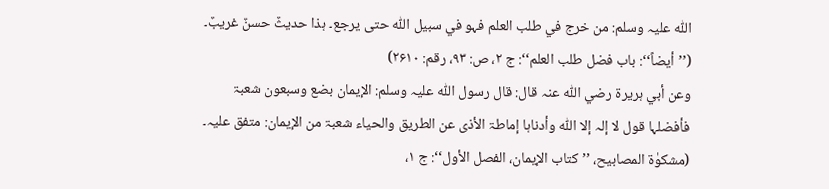اللّٰہ علیہ وسلم: من خرج في طلب العلم فہو في سبیل اللّٰہ حتی یرجع۔ ہذا حدیثٌ حسنٌ غریبٌ۔ (’’أیضاً‘‘: باب فضل طلب العلم‘‘: ج ۲، ص: ۹۳، رقم: ۲۶۱۰)
وعن أبي ہریرۃ رضي اللّٰہ عنہ قال: قال رسول اللّٰہ علیہ وسلم: الإیمان بضع وسبعون شعبۃ فأفضلہا قول لا إلہ إلا اللّٰہ وأدناہا إماطۃ الأذی عن الطریق والحیاء شعبۃ من الإیمان: متفق علیہ۔ (مشکوٰۃ المصابیح، ’’کتاب الإیمان، الفصل الأول‘‘: ج ۱،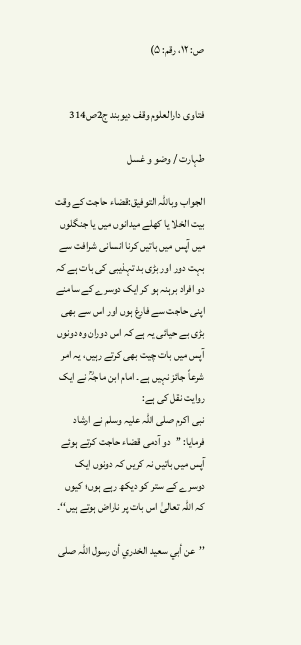ص: ۱۲، رقم: ۵)


فتاوی دارالعلوم وقف دیوبند ج2ص314

طہارت / وضو و غسل

الجواب وباللّٰہ التوفیق:قضاء حاجت کے وقت بیت الخلا یا کھلے میدانوں میں یا جنگلوں میں آپس میں باتیں کرنا انسانی شرافت سے بہت دور اور بڑی بد تہذیبی کی بات ہے کہ دو افراد برہنہ ہو کر ایک دوسرے کے سامنے اپنی حاجت سے فارغ ہوں اور اس سے بھی بڑی بے حیائی یہ ہے کہ اس دوران وہ دونوں آپس میں بات چیت بھی کرتے رہیں، یہ امر شرعاً جائز نہیں ہے۔ امام ابن ماجہؒ نے ایک روایت نقل کی ہے:
نبی اکرم صلی اللہ علیہ وسلم نے ارشاد فرمایا: ’’دو آدمی قضاء حاجت کرتے ہوئے آپس میں باتیں نہ کریں کہ دونوں ایک دوسرے کے ستر کو دیکھ رہے ہوں؛ کیوں کہ اللہ تعالیٰ اس بات پر ناراض ہوتے ہیں‘‘۔

’’عن أبي سعید الخدري أن رسول اللّٰہ صلی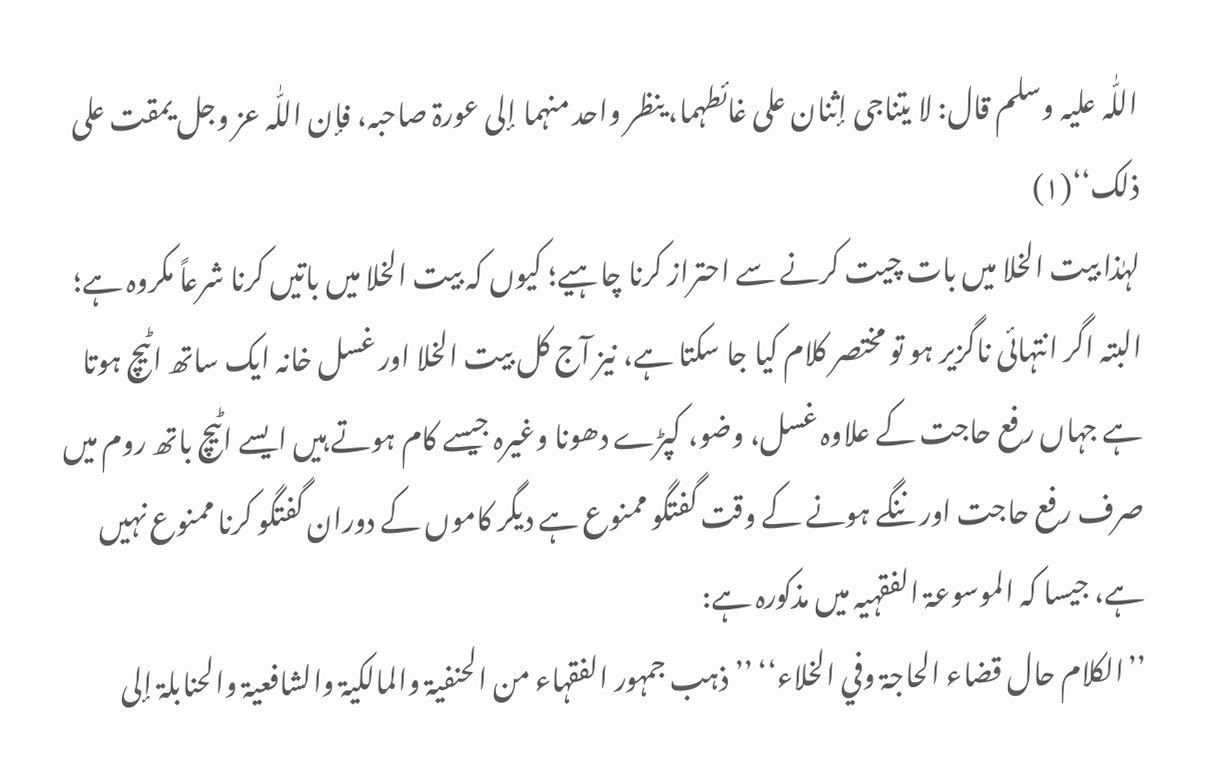اللّٰہ علیہ وسلم قال: لا یتناجی إثنان علی غائطہما، ینظر واحد منہما إلی عورۃ صاحبہ، فإن اللّٰہ عز وجل یمقت علی ذلک‘‘(۱)
لہٰذا بیت الخلا میں بات چیت کرنے سے احتراز کرنا چاہیے؛ کیوں کہ بیت الخلا میں باتیں کرنا شرعاً مکروہ ہے؛ البتہ اگر انتہائی ناگزیر ہو تو مختصر کلام کیا جا سکتا ہے، نیز آج کل بیت الخلا اور غسل خانہ ایک ساتھ اٹیچ ہوتا ہے جہاں رفع حاجت کے علاوہ غسل، وضو، کپڑے دھونا وغیرہ جیسے کام ہوتے ہیں ایسے اٹیچ باتھ روم میں صرف رفع حاجت اور ننگے ہونے کے وقت گفتگو ممنوع ہے دیگر کاموں کے دوران گفتگو کرنا ممنوع نہیں ہے، جیسا کہ الموسوعۃ الفقہیہ میں مذکورہ ہے:
’’الکلام حال قضاء الحاجۃ وفي الخلاء‘‘ ’’ذہب جمہور الفقہاء من الحنفیۃ والمالکیۃ والشافعیۃ والحنابلۃ إلی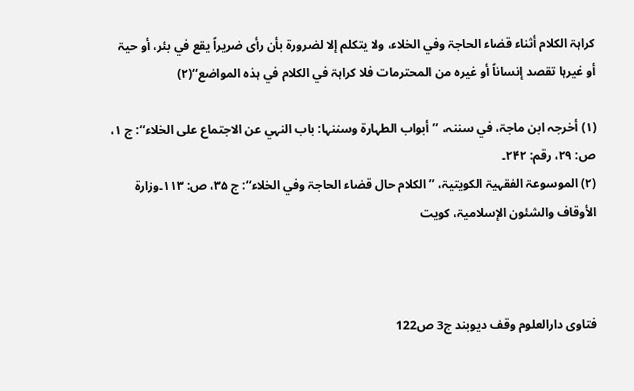کراہۃ الکلام أثناء قضاء الحاجۃ وفي الخلاء، ولا یتکلم إلا لضرورۃ بأن رأی ضریراً یقع في بئر، أو حیۃ أو غیرہا تقصد إنساناً أو غیرہ من المحترمات فلا کراہۃ في الکلام في ہذہ المواضع‘‘(۲)

(۱) أخرجہ ابن ماجۃ، في سننہ، ’’أبواب الطہارۃ وسننہا: باب النہي عن الاجتماع علی الخلاء‘‘: ج ۱، ص: ۲۹، رقم: ۲۴۲۔
(۲) الموسوعۃ الفقہیۃ الکویتیۃ، ’’الکلام حال قضاء الحاجۃ وفي الخلاء‘‘: ج ۳۵، ص: ۱۱۳۔وزارۃ الأوقاف والشئون الإسلامیۃ، کویت



فتاوی دارالعلوم وقف دیوبند ج3 ص122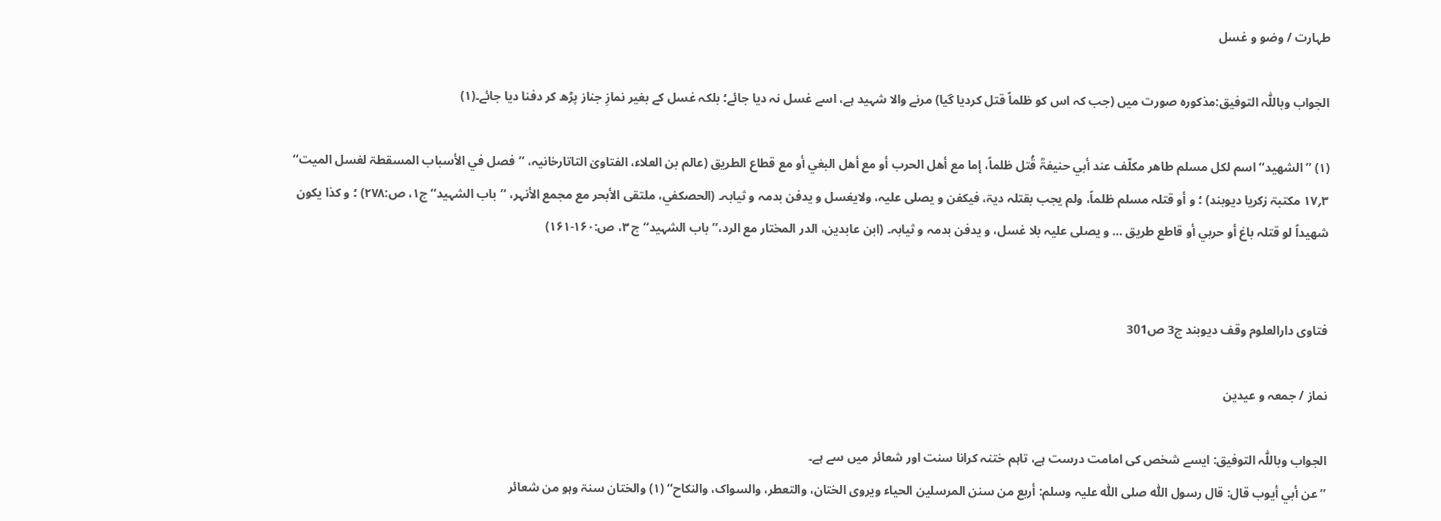طہارت / وضو و غسل

الجواب وباللّٰہ التوفیق:مذکورہ صورت میں (جب کہ اس کو ظلماً قتل کردیا گیا) مرنے والا شہید ہے، اسے غسل نہ دیا جائے؛ بلکہ غسل کے بغیر نمازِ جناز پڑھ کر دفنا دیا جائے۔(۱)

(۱) ’’الشھید‘‘ اسم لکل مسلم طاھر مکلّف عند أبي حنیفۃؒ قُتل ظلماً، إما مع أھل الحرب أو مع أھل البغي أو مع قطاع الطریق (عالم بن العلاء، الفتاویٰ التاتارخانیہ، ’’فصل في الأسباب المسقطۃ لغسل المیت‘‘ ۳؍۱۷ مکتبۃ زکریا دیوبند) ؛ و أو قتلہ مسلم ظلماً، ولم یجب بقتلہ دیۃ، فیکفن و یصلی علیہ، ولایغسل و یدفن بدمہ و ثیابہ۔ (الحصکفي، ملتقی الأبحر مع مجمع الأنہر، ’’باب الشہید‘‘ ج۱، ص:۲۷۸) ؛ و کذا یکون شھیداً لو قتلہ باغ أو حربي أو قاطع طریق … و یصلی علیہ بلا غسل، و یدفن بدمہ و ثیابہ۔ (ابن عابدین، الدر المختار مع الرد،’’ باب الشہید‘‘ج ۳، ص:۱۶۰-۱۶۱)


فتاوی دارالعلوم وقف دیوبند ج3 ص301

نماز / جمعہ و عیدین

الجواب وباللّٰہ التوفیق: ایسے شخص کی امامت درست ہے، تاہم ختنہ کرانا سنت اور شعائر میں سے ہے۔
’’عن أبي أیوب قال: قال رسول اللّٰہ صلی اللّٰہ علیہ وسلم: أربع من سنن المرسلین الحیاء ویروی الختان، والتعطر، والسواک، والنکاح‘‘ (۱) والختان سنۃ وہو من شعائر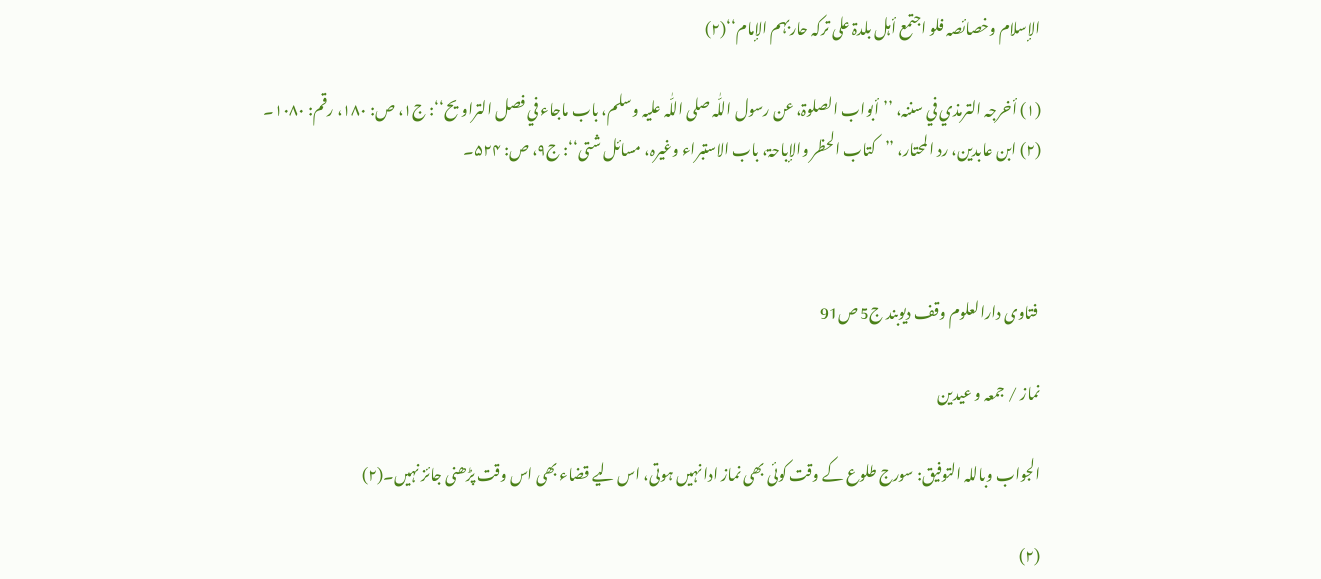الإسلام وخصائصہ فلو اجتمع أہل بلدۃ علی ترکہ حاربہم الإمام‘‘(۲)

(۱) أخرجہ الترمذي في سننہ، ’’أبواب الصلوۃ، عن رسول اللّٰہ صلی اللّٰہ علیہ وسلم، باب ماجاء في فصل التراویح‘‘: ج۱، ص: ۱۸۰، رقم: ۱۰۸۰۔
(۲) ابن عابدین، رد المحتار، ’’کتاب الحظر والإباحۃ، باب الاستبراء وغیرہ، مسائل شتی‘‘: ج۹، ص: ۵۲۴۔



 فتاوی دارالعلوم وقف دیوبند ج5 ص91

نماز / جمعہ و عیدین

الجواب وباللہ التوفیق: سورج طلوع کے وقت کوئی بھی نماز ادا نہیں ہوتی، اس لیے قضاء بھی اس وقت پڑھنی جائز نہیں۔(۲)

(۲)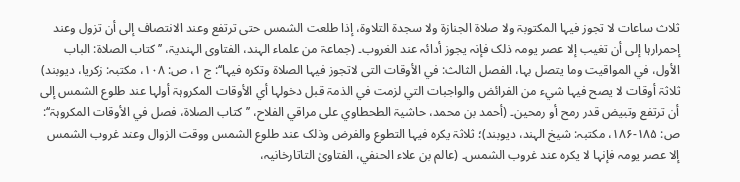ثلاث ساعات لا تجوز فیہا المکتوبۃ ولا صلاۃ الجنازۃ ولا سجدۃ التلاوۃ، إذا طلعت الشمس حتی ترتفع وعند الانتصاف إلی أن تزول وعند إحمرارہا إلی أن تغیب إلا عصر یومہ ذلک فإنہ یجوز أدائہ عند الغروب۔ (جماعۃ من علماء الہند، الفتاوی الہندیۃ، ’’کتاب الصلاۃ: الباب الأول، في المواقیت وما یتصل بہا، الفصل الثالث: في الأوقات التی لاتجوز فیہا الصلاۃ وتکرہ فیہا‘‘: ج ۱، ص: ۱۰۸، مکتبہ: زکریا، دیوبند)
ثلاثۃ أوقات لا یصح فیہا شيء من الفرائض والواجبات التي لزمت في الذمۃ قبل دخولہا أي الأوقات المکروہۃ أولہا عند طلوع الشمس إلی أن ترتفع وتبیض قدر رمح أو رمحین۔ (أحمد بن محمد، حاشیۃ الطحطاوي علی مراقي الفلاح، ’’کتاب الصلاۃ، فصل في الأوقات المکروہۃ‘‘: ص: ۱۸۵-۱۸۶، مکتبہ: شیخ الہند، دیوبند)؛ ثلاثۃ یکرہ فیہا التطوع والفرض وذلک عند طلوع الشمس ووقت الزوال وعند غروب الشمس إلا عصر یومہ فإنہا لا یکرہ عند غروب الشمس۔ (عالم بن علاء الحنفي، الفتاویٰ التاتارخانیہ،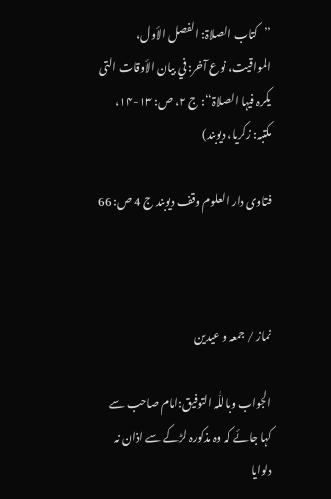’’کتاب الصلاۃ: الفصل الأول، المواقیت، نوع آخر: في بیان الأوقات التی یکرہ فیہا الصلاۃ‘‘: ج ۲، ص: ۱۳-۱۴، مکتبہ: زکریا، دیوبند)

فتاوى دار العلوم وقف ديوبند ج 4 ص: 66



نماز / جمعہ و عیدین

الجواب وباللّٰہ التوفیق:امام صاحب سے کہا جائے کہ وہ مذکورہ لڑکے سے اذان نہ دلوایا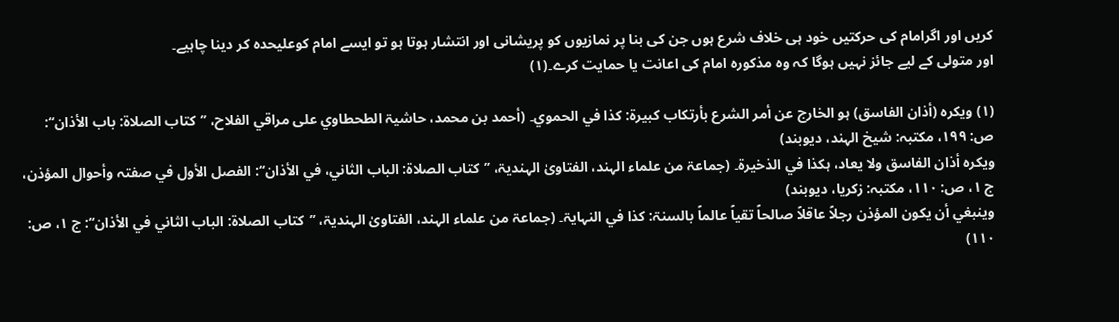کریں اور اگرامام کی حرکتیں خود ہی خلاف شرع ہوں جن کی بنا پر نمازیوں کو پریشانی اور انتشار ہوتا ہو تو ایسے امام کوعلیحدہ کر دینا چاہیے۔
اور متولی کے لیے جائز نہیں ہوگا کہ وہ مذکورہ امام کی اعانت یا حمایت کرے۔(۱)

(۱) ویکرہ (أذان الفاسق) ہو الخارج عن أمر الشرع بأرتکاب کبیرۃ: کذا في الحموي۔ (أحمد بن محمد، حاشیۃ الطحطاوي علی مراقي الفلاح، ’’کتاب الصلاۃ: باب الأذان‘‘: ص: ۱۹۹، مکتبہ: شیخ الہند، دیوبند)
ویکرہ أذان الفاسق ولا یعاد، ہکذا في الذخیرۃ۔ (جماعۃ من علماء الہند، الفتاویٰ الہندیۃ، ’’کتاب الصلاۃ: الباب الثاني، في الأذان‘‘: الفصل الأول في صفتہ وأحوال المؤذن، ج ۱، ص: ۱۱۰، مکتبہ: زکریا، دیوبند)
وینبغي أن یکون المؤذن رجلاً عاقلاً صالحاً تقیاً عالماً بالسنۃ: کذا في النہایۃ۔ (جماعۃ من علماء الہند، الفتاویٰ الہندیۃ، ’’کتاب الصلاۃ: الباب الثاني في الأذان‘‘: ج ۱، ص: ۱۱۰)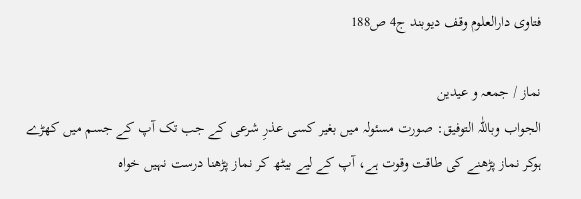فتاوی دارالعلوم وقف دیوبند ج4 ص188

نماز / جمعہ و عیدین
الجواب وباللّٰہ التوفیق: صورت مسئولہ میں بغیر کسی عذرِ شرعی کے جب تک آپ کے جسم میں کھڑے ہوکر نماز پڑھنے کی طاقت وقوت ہے، آپ کے لیے بیٹھ کر نماز پڑھنا درست نہیں خواہ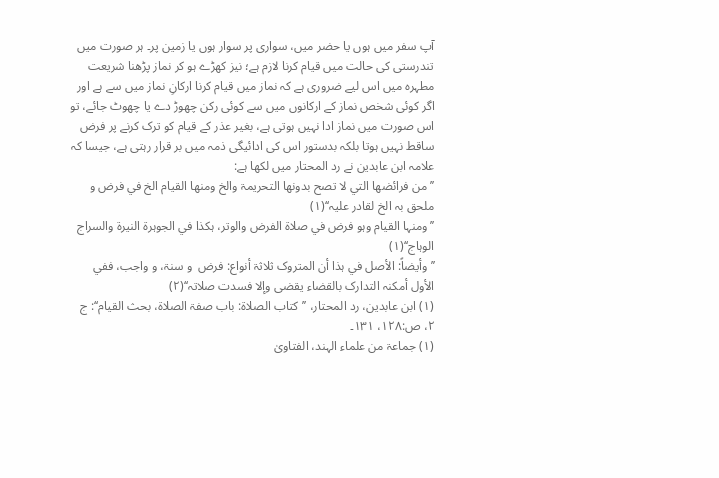آپ سفر میں ہوں یا حضر میں، سواری پر سوار ہوں یا زمین پر۔ ہر صورت میں تندرستی کی حالت میں قیام کرنا لازم ہے؛ نیز کھڑے ہو کر نماز پڑھنا شریعت مطہرہ میں اس لیے ضروری ہے کہ نماز میں قیام کرنا ارکانِ نماز میں سے ہے اور اگر کوئی شخص نماز کے ارکانوں میں سے کوئی رکن چھوڑ دے یا چھوٹ جائے، تو اس صورت میں نماز ادا نہیں ہوتی ہے، بغیر عذر کے قیام کو ترک کرنے پر فرض ساقط نہیں ہوتا بلکہ بدستور اس کی ادائیگی ذمہ میں بر قرار رہتی ہے، جیسا کہ علامہ ابن عابدین نے رد المحتار میں لکھا ہے:
’’من فرائضھا التي لا تصح بدونھا التحریمۃ والخ ومنھا القیام الخ في فرض و ملحق بہ الخ لقادر علیہ‘‘(۱)
’’ومنہا القیام وہو فرض في صلاۃ الفرض والوتر، ہکذا في الجوہرۃ النیرۃ والسراج الوہاج‘‘(۱)
’’وأیضاً: الأصل في ہذا أن المتروک ثلاثۃ أنواع: فرض  و سنۃ، و واجب، ففي الأول أمکنہ التدارک بالقضاء یقضی وإلا فسدت صلاتہ‘‘(۲)
(۱) ابن عابدین، رد المحتار، ’’کتاب الصلاۃ: باب صفۃ الصلاۃ، بحث القیام‘‘: ج ۲، ص:۱۲۸، ۱۳۱۔
(۱) جماعۃ من علماء الہند، الفتاویٰ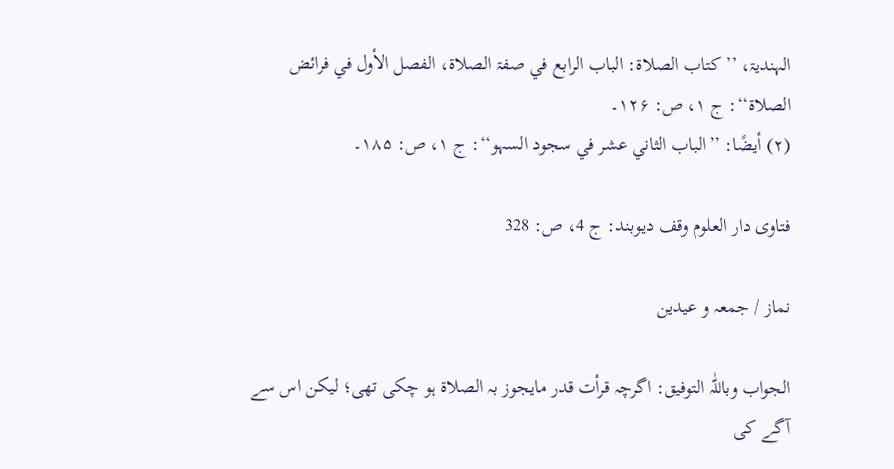الہندیۃ، ’’کتاب الصلاۃ: الباب الرابع في صفۃ الصلاۃ، الفصل الأول في فرائض الصلاۃ‘‘: ج ۱، ص: ۱۲۶۔
(۲) أیضًا: ’’الباب الثاني عشر في سجود السہو‘‘: ج ۱، ص: ۱۸۵۔

فتاوی دار العلوم وقف دیوبند: ج 4، ص: 328

نماز / جمعہ و عیدین

الجواب وباللّٰہ التوفیق: اگرچہ قرأت قدر مایجوز بہ الصلاۃ ہو چکی تھی؛ لیکن اس سے آگے کی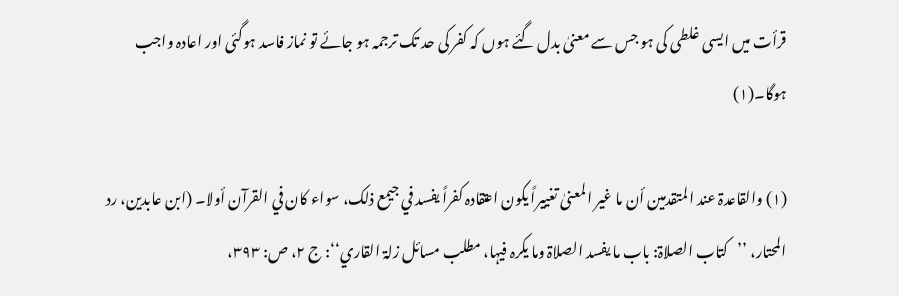قرأت میں ایسی غلطی کی ہو جس سے معنیٰ بدل گئے ہوں کہ کفر کی حد تک ترجمہ ہو جائے تو نماز فاسد ہوگئی اور اعادہ واجب ہوگا۔(۱)

(۱) والقاعدۃ عند المتقدمین أن ما غیر المعنیٰ تغییراً یکون اعتقادہ کفراً یفسد في جیمع ذلک، سواء کان في القرآن أولا۔ (ابن عابدین، رد المحتار، ’’کتاب الصلاۃ: باب ما یفسد الصلاۃ وما یکرہ فیہا، مطلب مسائل زلۃ القاري‘‘: ج ۲، ص: ۳۹۳،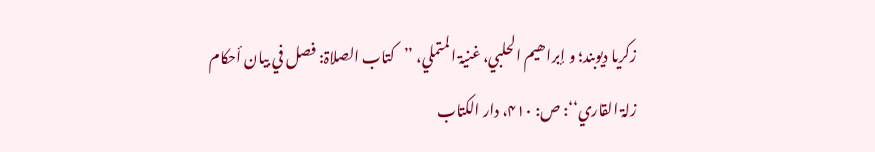زکریا دیوبند؛ و إبراھیم الحلبي، غنیۃ المتملي، ’’کتاب الصلاۃ: فصل في بیان أحکام زلۃ القاري‘‘: ص: ۴۱۰، دار الکتاب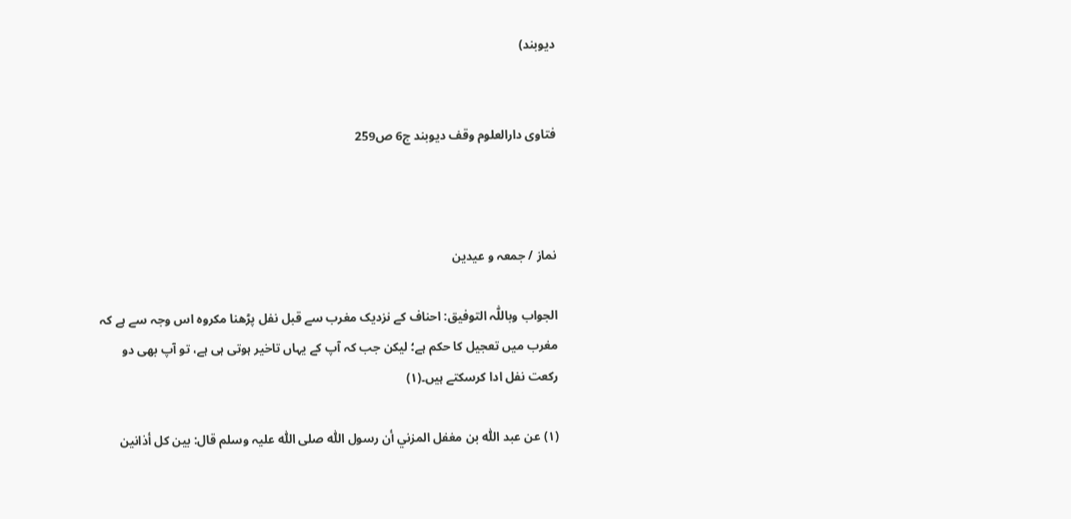دیوبند)


فتاوی دارالعلوم وقف دیوبند ج6 ص259



نماز / جمعہ و عیدین

الجواب وباللّٰہ التوفیق: احناف کے نزدیک مغرب سے قبل نفل پڑھنا مکروہ اس وجہ سے ہے کہ مغرب میں تعجیل کا حکم ہے؛ لیکن جب کہ آپ کے یہاں تاخیر ہوتی ہی ہے، تو آپ بھی دو رکعت نفل ادا کرسکتے ہیں۔(۱)

(۱) عن عبد اللّٰہ بن مغفل المزني أن رسول اللّٰہ صلی اللّٰہ علیہ وسلم قال: بین کل أذانین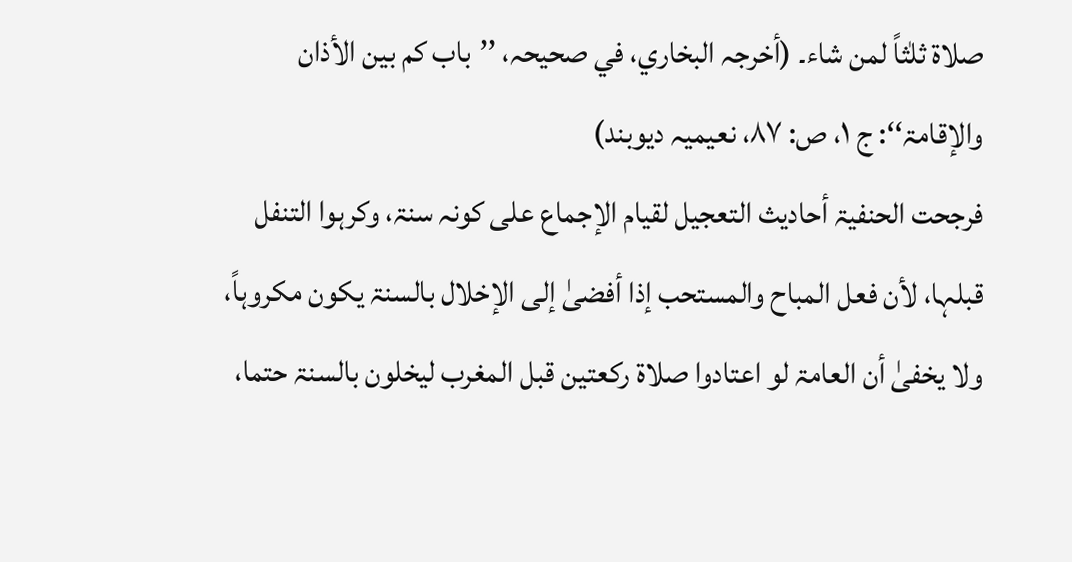صلاۃ ثلٰثاً لمن شاء۔ (أخرجہ البخاري، في صحیحہ، ’’باب کم بین الأذان والإقامۃ‘‘: ج ۱، ص: ۸۷، نعیمیہ دیوبند)
فرجحت الحنفیۃ أحادیث التعجیل لقیام الإجماع علی کونہ سنۃ، وکرہوا التنفل قبلہا، لأن فعل المباح والمستحب إذا أفضیٰ إلی الإخلال بالسنۃ یکون مکروہاً، ولا یخفیٰ أن العامۃ لو اعتادوا صلاۃ رکعتین قبل المغرب لیخلون بالسنۃ حتما،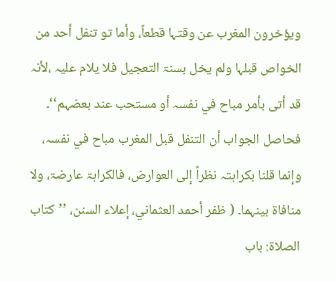ویؤخرون المغرب عن وقتہا قطعاً، وأما تو تنفل أحد من الخواص قبلہا ولم یخل بسنۃ التعجیل فلا یلام علیہ ،لأنہ قد أتی بأمر مباح في نفسہ أو مستحب عند بعضہم‘‘۔
فحاصل الجواب أن التنفل قبل المغرب مباح في نفسہ، وإنما قلنا بکراہتہ نظراً إلی العوارض، فالکراہۃ عارضۃ، ولا منافاۃ بینہما۔ ( ظفر أحمد العثماني، إعلاء السنن، ’’کتاب الصلاۃ: باب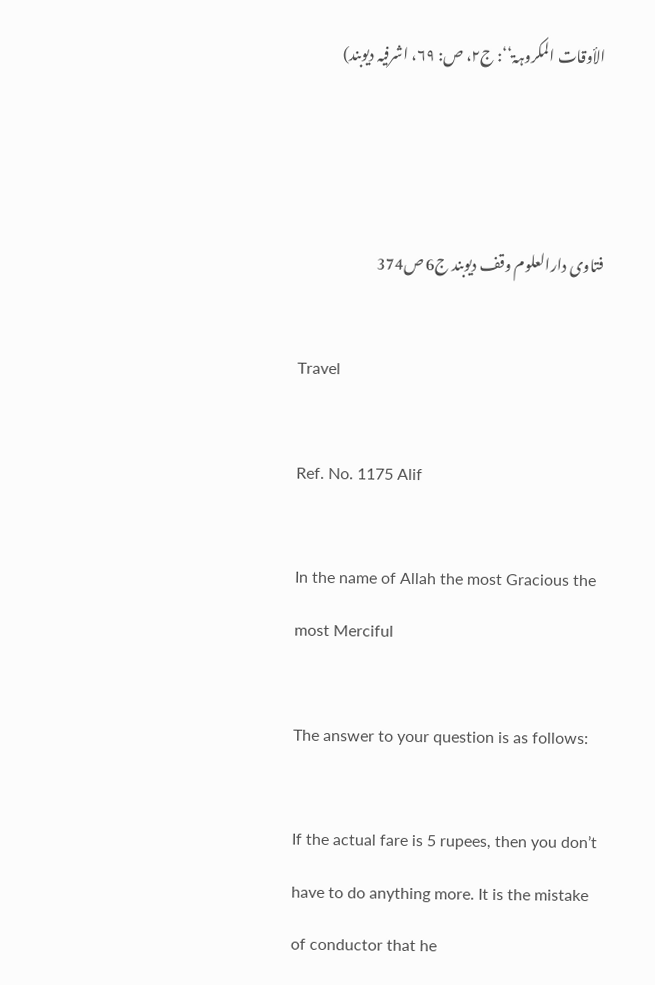الأوقات المکروہۃ‘‘: ج۲، ص: ۶۹، اشرفیہ دیوبند)



فتاوی دارالعلوم وقف دیوبند ج6 ص374

Travel

Ref. No. 1175 Alif

In the name of Allah the most Gracious the most Merciful

The answer to your question is as follows:

If the actual fare is 5 rupees, then you don’t have to do anything more. It is the mistake of conductor that he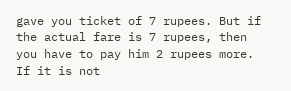gave you ticket of 7 rupees. But if the actual fare is 7 rupees, then you have to pay him 2 rupees more. If it is not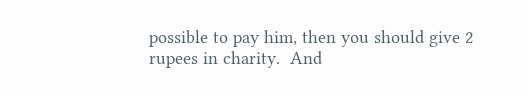possible to pay him, then you should give 2 rupees in charity.  And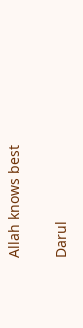Allah knows best

Darul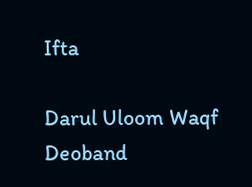Ifta

Darul Uloom Waqf Deoband